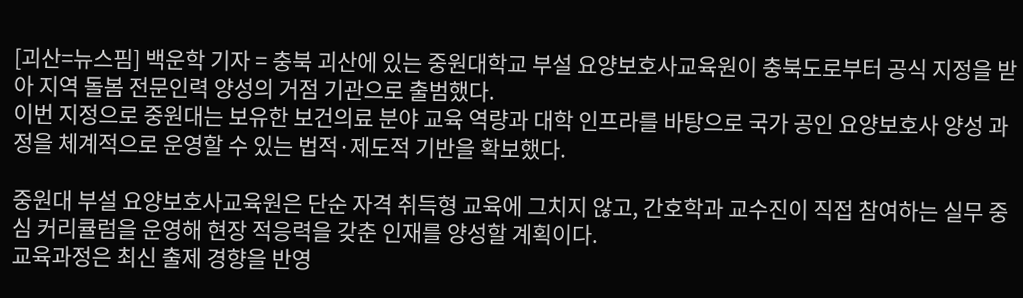[괴산=뉴스핌] 백운학 기자 = 충북 괴산에 있는 중원대학교 부설 요양보호사교육원이 충북도로부터 공식 지정을 받아 지역 돌봄 전문인력 양성의 거점 기관으로 출범했다.
이번 지정으로 중원대는 보유한 보건의료 분야 교육 역량과 대학 인프라를 바탕으로 국가 공인 요양보호사 양성 과정을 체계적으로 운영할 수 있는 법적·제도적 기반을 확보했다.

중원대 부설 요양보호사교육원은 단순 자격 취득형 교육에 그치지 않고, 간호학과 교수진이 직접 참여하는 실무 중심 커리큘럼을 운영해 현장 적응력을 갖춘 인재를 양성할 계획이다.
교육과정은 최신 출제 경향을 반영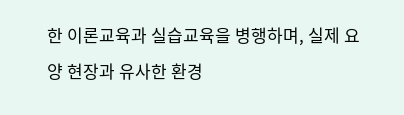한 이론교육과 실습교육을 병행하며, 실제 요양 현장과 유사한 환경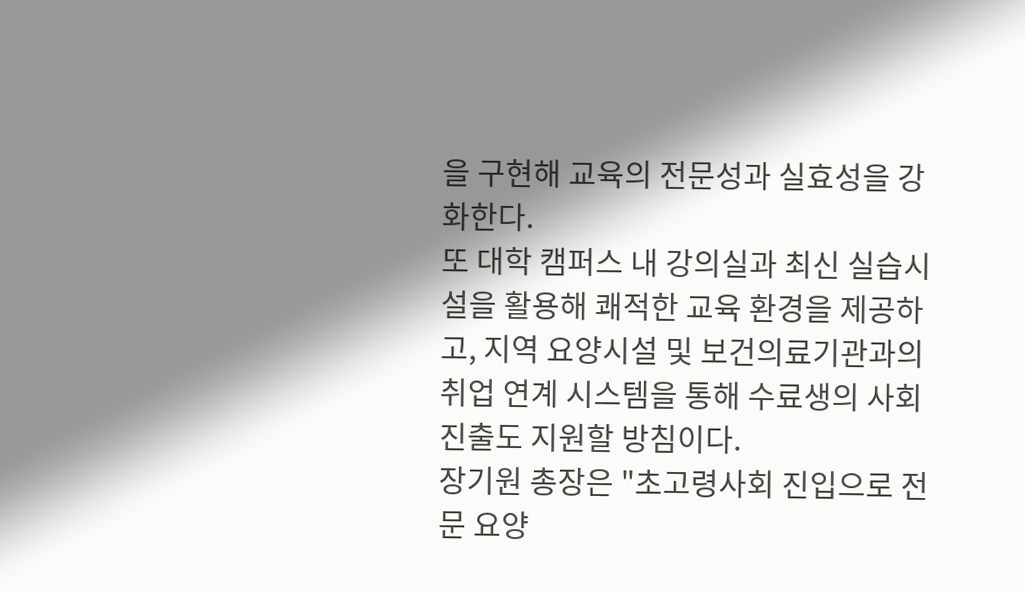을 구현해 교육의 전문성과 실효성을 강화한다.
또 대학 캠퍼스 내 강의실과 최신 실습시설을 활용해 쾌적한 교육 환경을 제공하고, 지역 요양시설 및 보건의료기관과의 취업 연계 시스템을 통해 수료생의 사회 진출도 지원할 방침이다.
장기원 총장은 "초고령사회 진입으로 전문 요양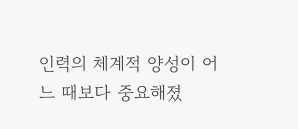인력의 체계적 양성이 어느 때보다 중요해졌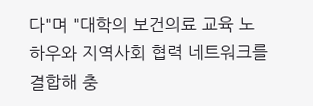다"며 "대학의 보건의료 교육 노하우와 지역사회 협력 네트워크를 결합해 충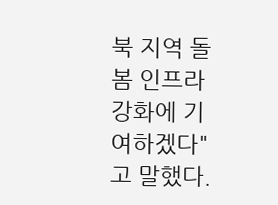북 지역 돌봄 인프라 강화에 기여하겠다"고 말했다.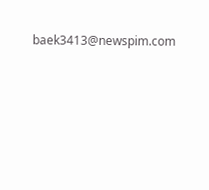baek3413@newspim.com